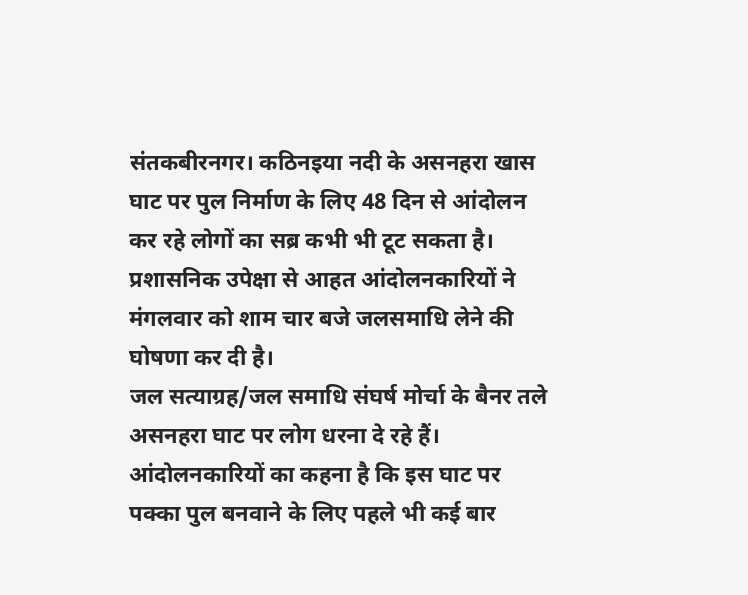संतकबीरनगर। कठिनइया नदी के असनहरा खास घाट पर पुल निर्माण के लिए 48 दिन से आंदोलन कर रहे लोगों का सब्र कभी भी टूट सकता है। प्रशासनिक उपेक्षा से आहत आंदोलनकारियों ने मंगलवार को शाम चार बजे जलसमाधि लेने की घोषणा कर दी है।
जल सत्याग्रह/जल समाधि संघर्ष मोर्चा के बैनर तले असनहरा घाट पर लोग धरना दे रहे हैं। आंदोलनकारियों का कहना है कि इस घाट पर पक्का पुल बनवाने के लिए पहले भी कई बार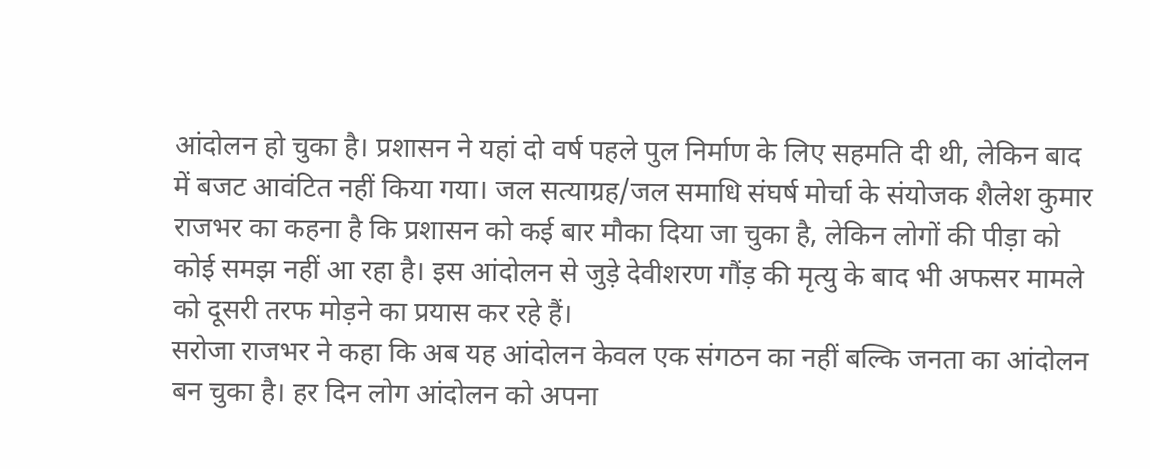आंदोलन हो चुका है। प्रशासन ने यहां दो वर्ष पहले पुल निर्माण के लिए सहमति दी थी, लेकिन बाद में बजट आवंटित नहीं किया गया। जल सत्याग्रह/जल समाधि संघर्ष मोर्चा के संयोजक शैलेश कुमार राजभर का कहना है कि प्रशासन को कई बार मौका दिया जा चुका है, लेकिन लोगों की पीड़ा को कोई समझ नहीं आ रहा है। इस आंदोलन से जुड़े देवीशरण गौंड़ की मृत्यु के बाद भी अफसर मामले को दूसरी तरफ मोड़ने का प्रयास कर रहे हैं।
सरोजा राजभर ने कहा कि अब यह आंदोलन केवल एक संगठन का नहीं बल्कि जनता का आंदोलन बन चुका है। हर दिन लोग आंदोलन को अपना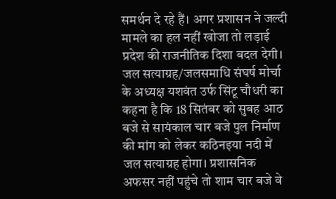समर्थन दे रहे हैं। अगर प्रशासन ने जल्दी मामले का हल नहीं खोजा तो लड़ाई प्रदेश की राजनीतिक दिशा बदल देगी। जल सत्याग्रह/जलसमाधि संघर्ष मोर्चा के अध्यक्ष यशवंत उर्फ सिंटू चौधरी का कहना है कि 18 सितंबर को सुबह आठ बजे से सायंकाल चार बजे पुल निर्माण की मांग को लेकर कठिनइया नदी में जल सत्याग्रह होगा। प्रशासनिक अफसर नहीं पहुंचे तो शाम चार बजे वे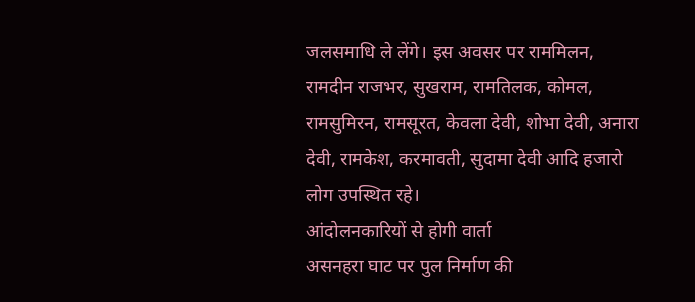जलसमाधि ले लेंगे। इस अवसर पर राममिलन, रामदीन राजभर, सुखराम, रामतिलक, कोमल, रामसुमिरन, रामसूरत, केवला देवी, शोभा देवी, अनारा देवी, रामकेश, करमावती, सुदामा देवी आदि हजारो लोग उपस्थित रहे।
आंदोलनकारियों से होगी वार्ता
असनहरा घाट पर पुल निर्माण की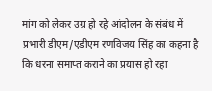मांग को लेकर उग्र हो रहे आंदोलन के संबंध में प्रभारी डीएम/एडीएम रणविजय सिंह का कहना है कि धरना समाप्त कराने का प्रयास हो रहा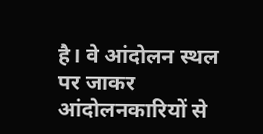है। वे आंदोलन स्थल पर जाकर आंदोलनकारियों से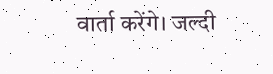वार्ता करेंगे। जल्दी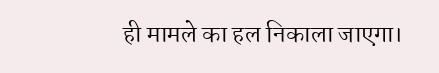ही मामले का हल निकाला जाएगा।